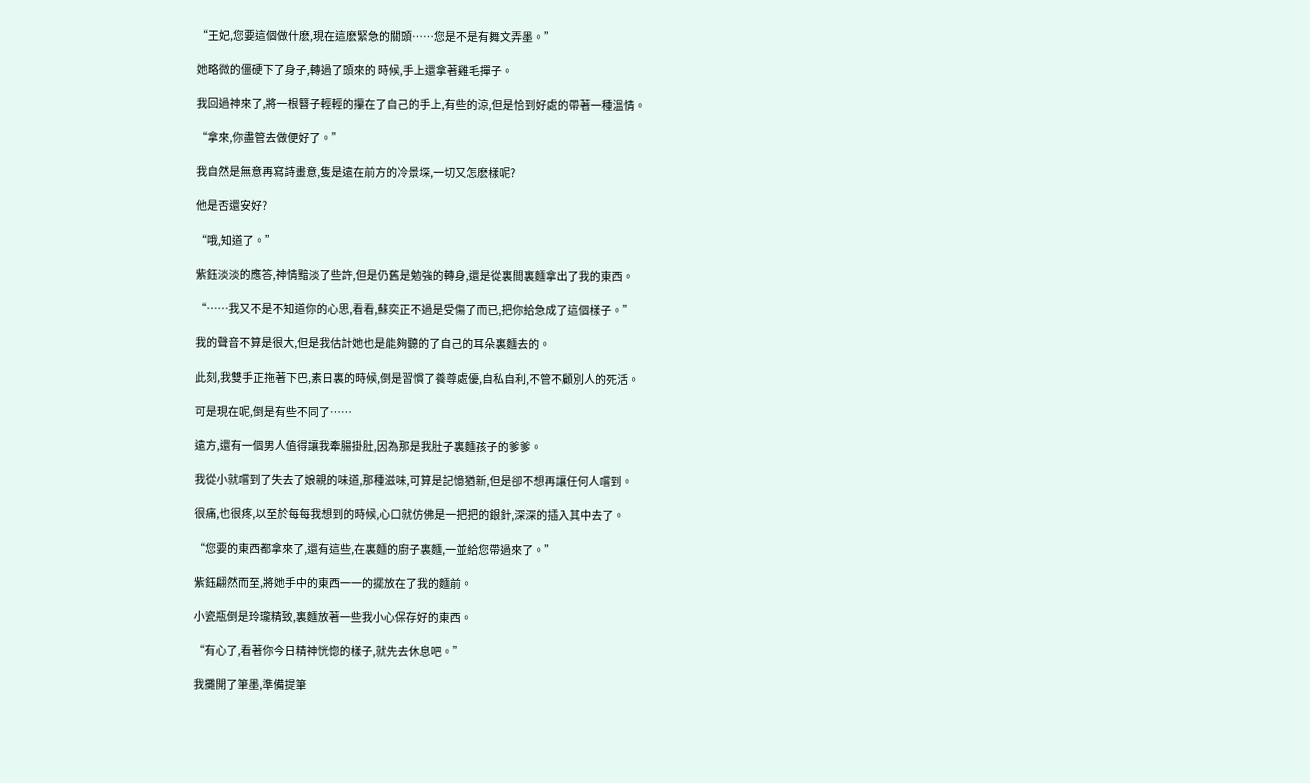“王妃,您要這個做什麽,現在這麽緊急的關頭……您是不是有舞文弄墨。”

她略微的僵硬下了身子,轉過了頭來的 時候,手上還拿著雞毛撣子。

我回過神來了,將一根簪子輕輕的攥在了自己的手上,有些的涼,但是恰到好處的帶著一種溫情。

“拿來,你盡管去做便好了。”

我自然是無意再寫詩畫意,隻是遠在前方的冷景堔,一切又怎麽樣呢?

他是否還安好?

“哦,知道了。”

紫鈺淡淡的應答,神情黯淡了些許,但是仍舊是勉強的轉身,還是從裏間裏麵拿出了我的東西。

“……我又不是不知道你的心思,看看,蘇奕正不過是受傷了而已,把你給急成了這個樣子。”

我的聲音不算是很大,但是我估計她也是能夠聽的了自己的耳朵裏麵去的。

此刻,我雙手正拖著下巴,素日裏的時候,倒是習慣了養尊處優,自私自利,不管不顧別人的死活。

可是現在呢,倒是有些不同了……

遠方,還有一個男人值得讓我牽腸掛肚,因為那是我肚子裏麵孩子的爹爹。

我從小就嚐到了失去了娘親的味道,那種滋味,可算是記憶猶新,但是卻不想再讓任何人嚐到。

很痛,也很疼,以至於每每我想到的時候,心口就仿佛是一把把的銀針,深深的插入其中去了。

“您要的東西都拿來了,還有這些,在裏麵的廚子裏麵,一並給您帶過來了。”

紫鈺翩然而至,將她手中的東西一一的擺放在了我的麵前。

小瓷瓶倒是玲瓏精致,裏麵放著一些我小心保存好的東西。

“有心了,看著你今日精神恍惚的樣子,就先去休息吧。”

我攤開了筆墨,準備提筆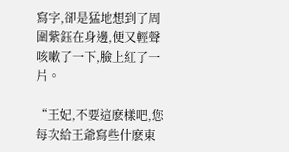寫字,卻是猛地想到了周圍紫鈺在身邊,便又輕聲咳嗽了一下,臉上紅了一片。

“王妃,不要這麽樣吧,您每次給王爺寫些什麽東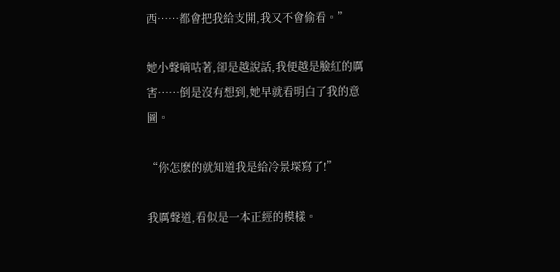西……都會把我給支開,我又不會偷看。”

她小聲嘀咕著,卻是越說話,我便越是臉紅的厲害……倒是沒有想到,她早就看明白了我的意圖。

“你怎麽的就知道我是給冷景堔寫了!”

我厲聲道,看似是一本正經的模樣。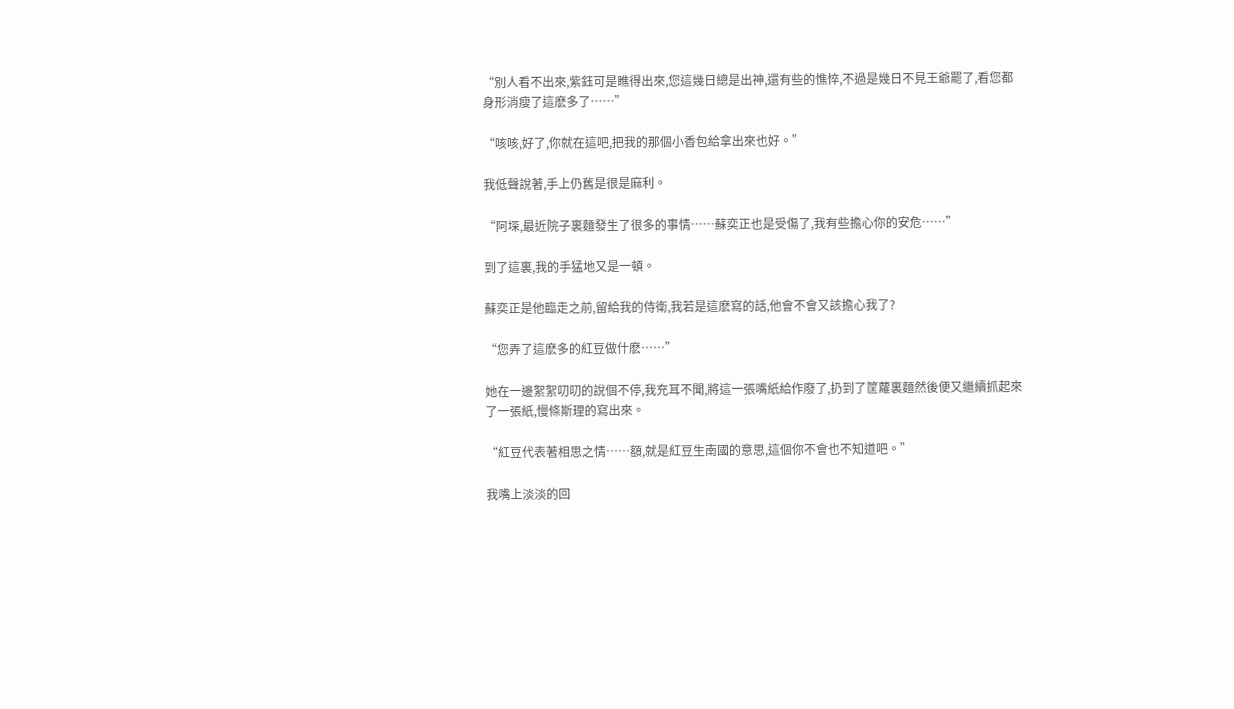“別人看不出來,紫鈺可是瞧得出來,您這幾日總是出神,還有些的憔悴,不過是幾日不見王爺罷了,看您都身形消瘦了這麽多了……”

“咳咳,好了,你就在這吧,把我的那個小香包給拿出來也好。”

我低聲說著,手上仍舊是很是麻利。

“阿堔,最近院子裏麵發生了很多的事情……蘇奕正也是受傷了,我有些擔心你的安危……”

到了這裏,我的手猛地又是一頓。

蘇奕正是他臨走之前,留給我的侍衛,我若是這麽寫的話,他會不會又該擔心我了?

“您弄了這麽多的紅豆做什麽……”

她在一邊絮絮叨叨的說個不停,我充耳不聞,將這一張嘴紙給作廢了,扔到了筐蘿裏麵然後便又繼續抓起來了一張紙,慢條斯理的寫出來。

“紅豆代表著相思之情……額,就是紅豆生南國的意思,這個你不會也不知道吧。”

我嘴上淡淡的回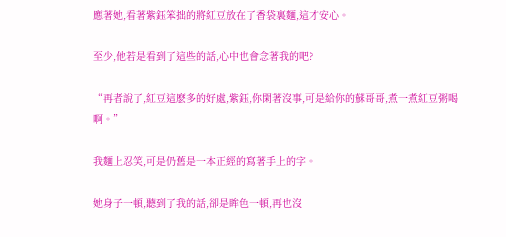應著她,看著紫鈺笨拙的將紅豆放在了香袋裏麵,這才安心。

至少,他若是看到了這些的話,心中也會念著我的吧?

“再者說了,紅豆這麽多的好處,紫鈺,你閑著沒事,可是給你的蘇哥哥,煮一煮紅豆粥喝啊。”

我麵上忍笑,可是仍舊是一本正經的寫著手上的字。

她身子一頓,聽到了我的話,卻是眸色一頓,再也沒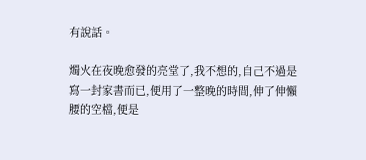有說話。

燭火在夜晚愈發的亮堂了,我不想的,自己不過是寫一封家書而已,便用了一整晚的時間,伸了伸懶腰的空檔,便是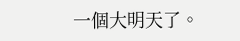一個大明天了。